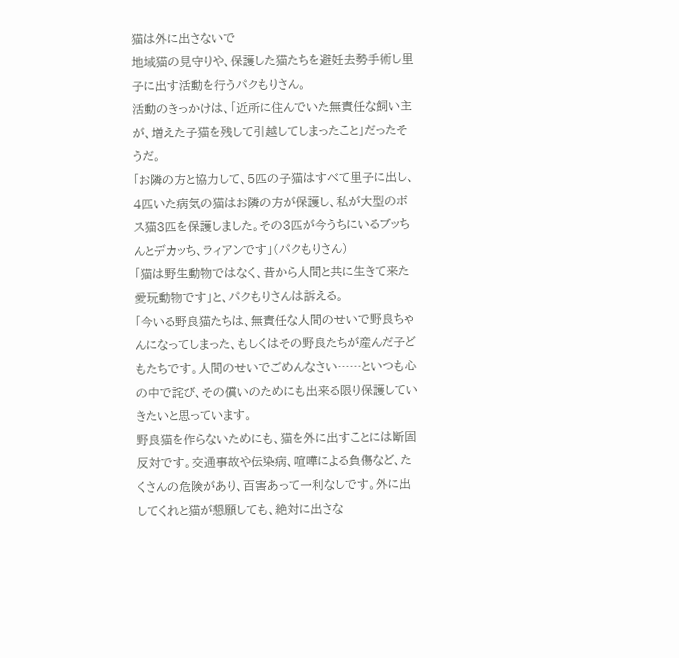猫は外に出さないで
地域猫の見守りや、保護した猫たちを避妊去勢手術し里子に出す活動を行うパクもりさん。
活動のきっかけは、「近所に住んでいた無責任な飼い主が、増えた子猫を残して引越してしまったこと」だったそうだ。
「お隣の方と協力して、5匹の子猫はすべて里子に出し、4匹いた病気の猫はお隣の方が保護し、私が大型のボス猫3匹を保護しました。その3匹が今うちにいるブッちんとデカッち、ラィアンです」(パクもりさん)
「猫は野生動物ではなく、昔から人間と共に生きて来た愛玩動物です」と、パクもりさんは訴える。
「今いる野良猫たちは、無責任な人間のせいで野良ちゃんになってしまった、もしくはその野良たちが産んだ子どもたちです。人間のせいでごめんなさい……といつも心の中で詫び、その償いのためにも出来る限り保護していきたいと思っています。
野良猫を作らないためにも、猫を外に出すことには断固反対です。交通事故や伝染病、喧嘩による負傷など、たくさんの危険があり、百害あって一利なしです。外に出してくれと猫が懇願しても、絶対に出さな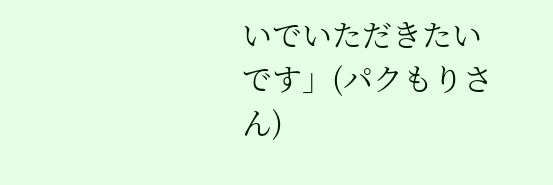いでいただきたいです」(パクもりさん)